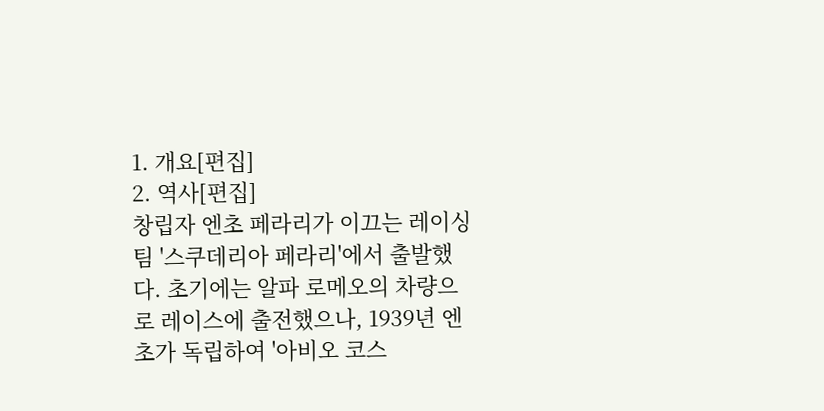1. 개요[편집]
2. 역사[편집]
창립자 엔초 페라리가 이끄는 레이싱 팀 '스쿠데리아 페라리'에서 출발했다. 초기에는 알파 로메오의 차량으로 레이스에 출전했으나, 1939년 엔초가 독립하여 '아비오 코스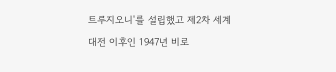트루지오니'를 설립했고 제2차 세계 대전 이후인 1947년 비로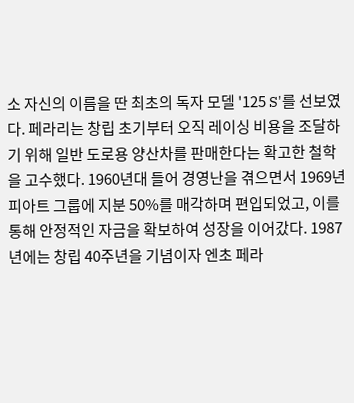소 자신의 이름을 딴 최초의 독자 모델 '125 S'를 선보였다. 페라리는 창립 초기부터 오직 레이싱 비용을 조달하기 위해 일반 도로용 양산차를 판매한다는 확고한 철학을 고수했다. 1960년대 들어 경영난을 겪으면서 1969년 피아트 그룹에 지분 50%를 매각하며 편입되었고, 이를 통해 안정적인 자금을 확보하여 성장을 이어갔다. 1987년에는 창립 40주년을 기념이자 엔초 페라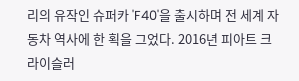리의 유작인 슈퍼카 'F40'을 출시하며 전 세계 자동차 역사에 한 획을 그었다. 2016년 피아트 크라이슬러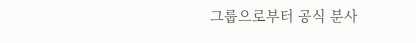그룹으로부터 공식 분사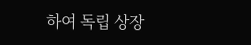하여 독립 상장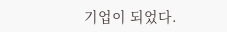기업이 되었다.